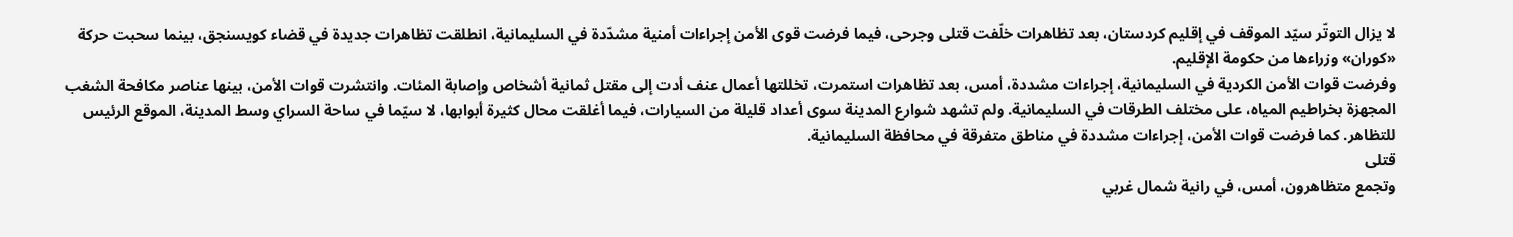لا يزال التوتّر سيّد الموقف في إقليم كردستان، بعد تظاهرات خلّفت قتلى وجرحى، فيما فرضت قوى الأمن إجراءات أمنية مشدّدة في السليمانية، انطلقت تظاهرات جديدة في قضاء كويسنجق، بينما سحبت حركة «كوران» وزراءها من حكومة الإقليم.
وفرضت قوات الأمن الكردية في السليمانية، إجراءات مشددة، أمس، بعد تظاهرات استمرت، تخللتها أعمال عنف أدت إلى مقتل ثمانية أشخاص وإصابة المئات. وانتشرت قوات الأمن، بينها عناصر مكافحة الشغب المجهزة بخراطيم المياه، على مختلف الطرقات في السليمانية. ولم تشهد شوارع المدينة سوى أعداد قليلة من السيارات، فيما أغلقت محال كثيرة أبوابها، لا سيّما في ساحة السراي وسط المدينة، الموقع الرئيس للتظاهر. كما فرضت قوات الأمن، إجراءات مشددة في مناطق متفرقة في محافظة السليمانية.
قتلى
وتجمع متظاهرون، أمس، في رانية شمال غربي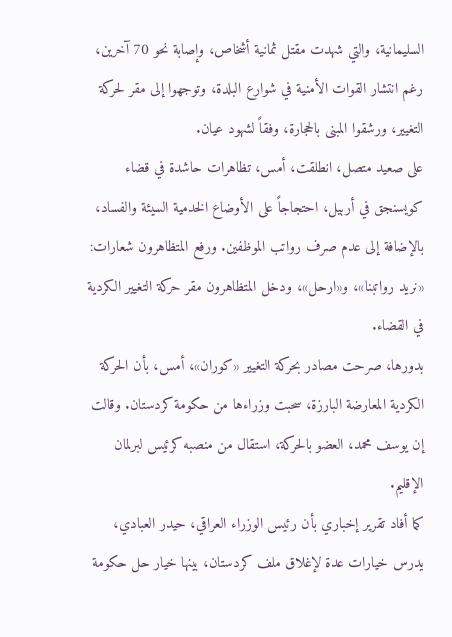السليمانية، والتي شهدت مقتل ثمانية أشخاص، وإصابة نحو 70 آخرين، رغم انتشار القوات الأمنية في شوارع البلدة، وتوجهوا إلى مقر لحركة التغيير، ورشقوا المبنى بالحجارة، وفقاً لشهود عيان.
على صعيد متصل، انطلقت، أمس، تظاهرات حاشدة في قضاء كويسنجق في أربيل، احتجاجاً على الأوضاع الخدمية السيئة والفساد، بالإضافة إلى عدم صرف رواتب الموظفين. ورفع المتظاهرون شعارات: «نريد رواتبنا»، و«ارحل»، ودخل المتظاهرون مقر حركة التغيير الكردية في القضاء.
بدورها، صرحت مصادر بحركة التغيير «كوران»، أمس، بأن الحركة الكردية المعارضة البارزة، سحبت وزراءها من حكومة كردستان. وقالت إن يوسف محمد، العضو بالحركة، استقال من منصبه كرئيس لبرلمان الإقليم.
كما أفاد تقرير إخباري بأن رئيس الوزراء العراقي، حيدر العبادي، يدرس خيارات عدة لإغلاق ملف كردستان، بينها خيار حل حكومة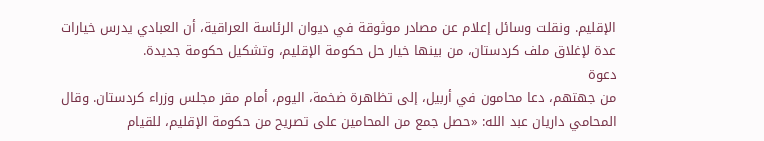الإقليم. ونقلت وسائل إعلام عن مصادر موثوقة في ديوان الرئاسة العراقية، أن العبادي يدرس خيارات عدة لإغلاق ملف كردستان، من بينها خيار حل حكومة الإقليم، وتشكيل حكومة جديدة.
دعوة
من جهتهم، دعا محامون في أربيل، إلى تظاهرة ضخمة، اليوم، أمام مقر مجلس وزراء كردستان. وقال المحامي داريان عبد الله: «حصل جمع من المحامين على تصريح من حكومة الإقليم، للقيام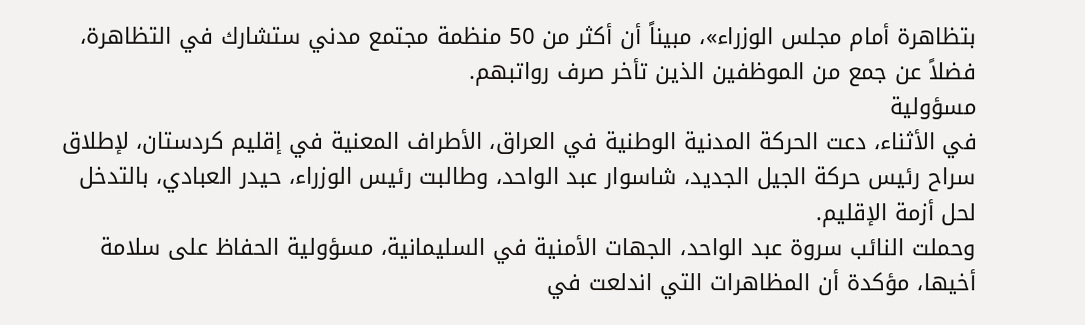بتظاهرة أمام مجلس الوزراء»، مبيناً أن أكثر من 50 منظمة مجتمع مدني ستشارك في التظاهرة، فضلاً عن جمع من الموظفين الذين تأخر صرف رواتبهم.
مسؤولية
في الأثناء، دعت الحركة المدنية الوطنية في العراق، الأطراف المعنية في إقليم كردستان، لإطلاق سراح رئيس حركة الجيل الجديد، شاسوار عبد الواحد، وطالبت رئيس الوزراء، حيدر العبادي، بالتدخل لحل أزمة الإقليم.
وحملت النائب سروة عبد الواحد، الجهات الأمنية في السليمانية، مسؤولية الحفاظ على سلامة أخيها، مؤكدة أن المظاهرات التي اندلعت في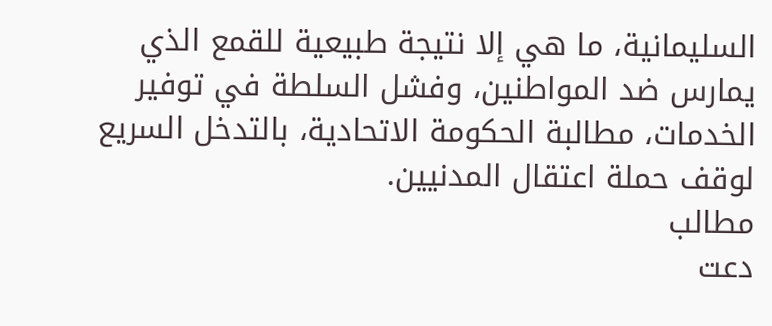السليمانية، ما هي إلا نتيجة طبيعية للقمع الذي يمارس ضد المواطنين، وفشل السلطة في توفير الخدمات، مطالبة الحكومة الاتحادية، بالتدخل السريع لوقف حملة اعتقال المدنيين.
مطالب
دعت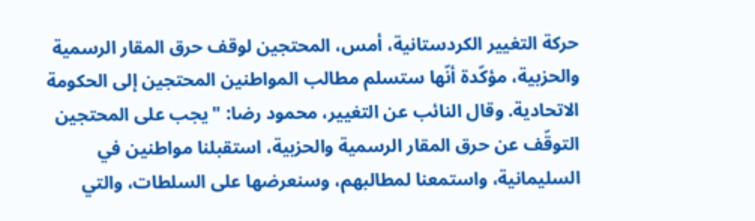حركة التغيير الكردستانية، أمس، المحتجين لوقف حرق المقار الرسمية والحزبية، مؤكّدة أنّها ستسلم مطالب المواطنين المحتجين إلى الحكومة الاتحادية. وقال النائب عن التغيير، محمود رضا: "يجب على المحتجين التوقّف عن حرق المقار الرسمية والحزبية، استقبلنا مواطنين في السليمانية، واستمعنا لمطالبهم، وسنعرضها على السلطات، والتي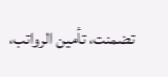تضمنت، تأمين الرواتب،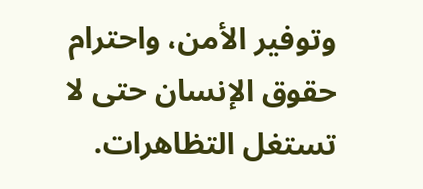وتوفير الأمن، واحترام حقوق الإنسان حتى لا تستغل التظاهرات.